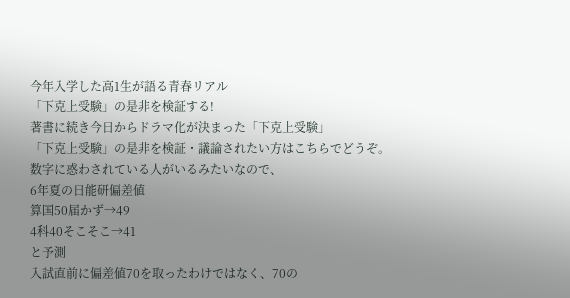今年入学した高1生が語る青春リアル
「下克上受験」の是非を検証する!
著書に続き今日からドラマ化が決まった「下克上受験」
「下克上受験」の是非を検証・議論されたい方はこちらでどうぞ。
数字に惑わされている人がいるみたいなので、
6年夏の日能研偏差値
算国50届かず→49
4科40そこそこ→41
と予測
入試直前に偏差値70を取ったわけではなく、70の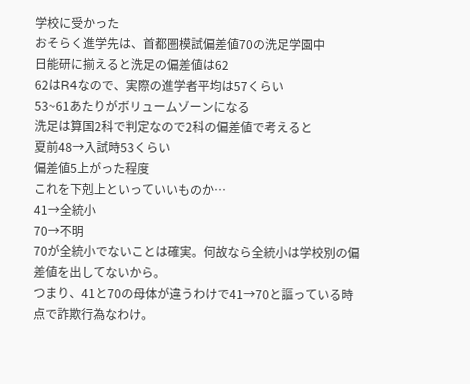学校に受かった
おそらく進学先は、首都圏模試偏差値70の洗足学園中
日能研に揃えると洗足の偏差値は62
62はR4なので、実際の進学者平均は57くらい
53~61あたりがボリュームゾーンになる
洗足は算国2科で判定なので2科の偏差値で考えると
夏前48→入試時53くらい
偏差値5上がった程度
これを下剋上といっていいものか…
41→全統小
70→不明
70が全統小でないことは確実。何故なら全統小は学校別の偏差値を出してないから。
つまり、41と70の母体が違うわけで41→70と謳っている時点で詐欺行為なわけ。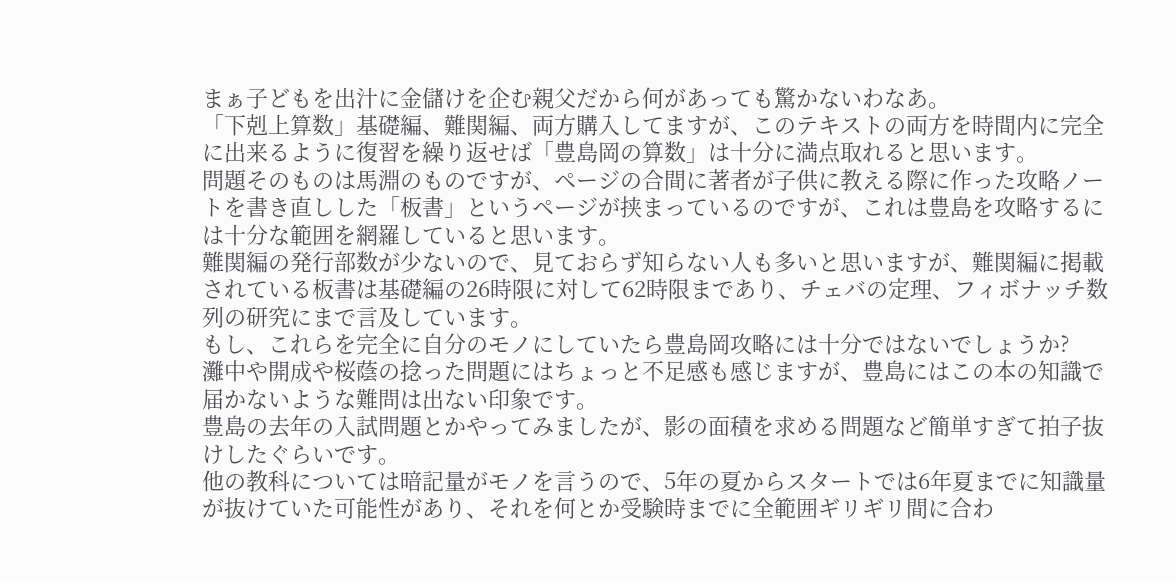まぁ子どもを出汁に金儲けを企む親父だから何があっても驚かないわなあ。
「下剋上算数」基礎編、難関編、両方購入してますが、このテキストの両方を時間内に完全に出来るように復習を繰り返せば「豊島岡の算数」は十分に満点取れると思います。
問題そのものは馬淵のものですが、ページの合間に著者が子供に教える際に作った攻略ノートを書き直しした「板書」というページが挟まっているのですが、これは豊島を攻略するには十分な範囲を網羅していると思います。
難関編の発行部数が少ないので、見ておらず知らない人も多いと思いますが、難関編に掲載されている板書は基礎編の26時限に対して62時限まであり、チェバの定理、フィボナッチ数列の研究にまで言及しています。
もし、これらを完全に自分のモノにしていたら豊島岡攻略には十分ではないでしょうか?
灘中や開成や桜蔭の捻った問題にはちょっと不足感も感じますが、豊島にはこの本の知識で届かないような難問は出ない印象です。
豊島の去年の入試問題とかやってみましたが、影の面積を求める問題など簡単すぎて拍子抜けしたぐらいです。
他の教科については暗記量がモノを言うので、5年の夏からスタートでは6年夏までに知識量が抜けていた可能性があり、それを何とか受験時までに全範囲ギリギリ間に合わ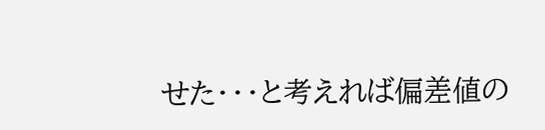せた・・・と考えれば偏差値の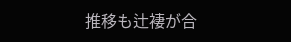推移も辻褄が合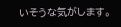いそうな気がします。